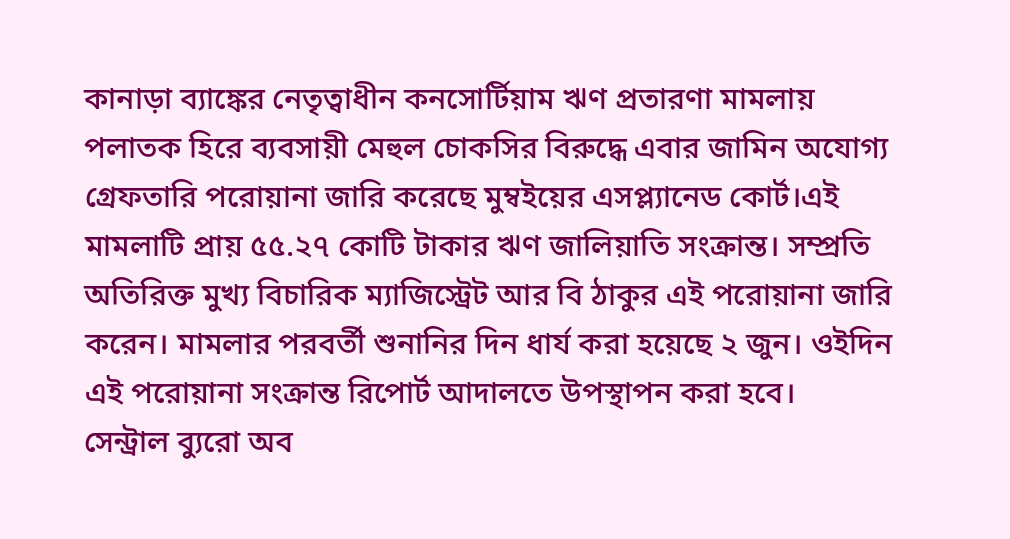কানাড়া ব্যাঙ্কের নেতৃত্বাধীন কনসোর্টিয়াম ঋণ প্রতারণা মামলায় পলাতক হিরে ব্যবসায়ী মেহুল চোকসির বিরুদ্ধে এবার জামিন অযোগ্য গ্রেফতারি পরোয়ানা জারি করেছে মুম্বইয়ের এসপ্ল্যানেড কোর্ট।এই মামলাটি প্রায় ৫৫.২৭ কোটি টাকার ঋণ জালিয়াতি সংক্রান্ত। সম্প্রতি অতিরিক্ত মুখ্য বিচারিক ম্যাজিস্ট্রেট আর বি ঠাকুর এই পরোয়ানা জারি করেন। মামলার পরবর্তী শুনানির দিন ধার্য করা হয়েছে ২ জুন। ওইদিন এই পরোয়ানা সংক্রান্ত রিপোর্ট আদালতে উপস্থাপন করা হবে।
সেন্ট্রাল ব্যুরো অব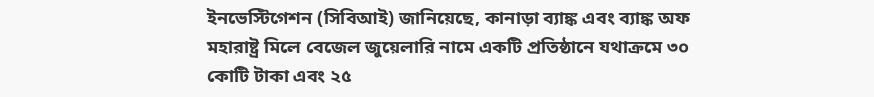ইনভেস্টিগেশন (সিবিআই) জানিয়েছে, কানাড়া ব্যাঙ্ক এবং ব্যাঙ্ক অফ মহারাষ্ট্র মিলে বেজেল জুয়েলারি নামে একটি প্রতিষ্ঠানে যথাক্রমে ৩০ কোটি টাকা এবং ২৫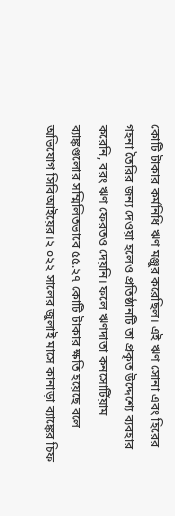কোটি টাকার কর্মনিধি ঋণ মঞ্জুর করেছিল। এই ঋণ সোনা এবং হিরের গহনা তৈরির জন্য দেওয়া হলেও প্রতিষ্ঠানটি তা প্রকৃত উদ্দেশ্যে ব্যবহার করেনি, বরং ঋণ ফেরতও দেয়নি। ফলে ঋণদাতা কনসোর্টিয়াম ব্যাঙ্কগুলোর সম্মিলিতভাবে ৫৫.২৭ কোটি টাকার ক্ষতি হয়েছে বলে অভিযোগ সিবিআইয়ের।২ ০২২ সালের জুলাই মাসে কানাড়া ব্যাঙ্কের চিফ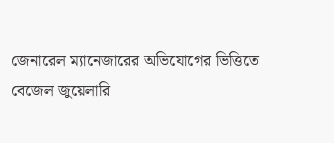জেনারেল ম্যানেজারের অভিযোগের ভিত্তিতে বেজেল জুয়েলারি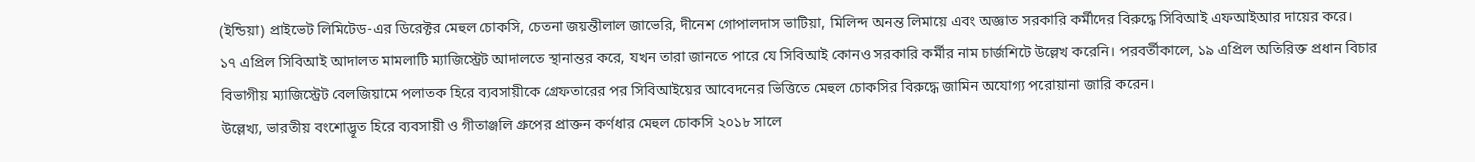(ইন্ডিয়া) প্রাইভেট লিমিটেড-এর ডিরেক্টর মেহুল চোকসি, চেতনা জয়ন্তীলাল জাভেরি, দীনেশ গোপালদাস ভাটিয়া, মিলিন্দ অনন্ত লিমায়ে এবং অজ্ঞাত সরকারি কর্মীদের বিরুদ্ধে সিবিআই এফআইআর দায়ের করে।
১৭ এপ্রিল সিবিআই আদালত মামলাটি ম্যাজিস্ট্রেট আদালতে স্থানান্তর করে, যখন তারা জানতে পারে যে সিবিআই কোনও সরকারি কর্মীর নাম চার্জশিটে উল্লেখ করেনি। পরবর্তীকালে, ১৯ এপ্রিল অতিরিক্ত প্রধান বিচার বিভাগীয় ম্যাজিস্ট্রেট বেলজিয়ামে পলাতক হিরে ব্যবসায়ীকে গ্রেফতারের পর সিবিআইয়ের আবেদনের ভিত্তিতে মেহুল চোকসির বিরুদ্ধে জামিন অযোগ্য পরোয়ানা জারি করেন।
উল্লেখ্য, ভারতীয় বংশোদ্ভূত হিরে ব্যবসায়ী ও গীতাঞ্জলি গ্রুপের প্রাক্তন কর্ণধার মেহুল চোকসি ২০১৮ সালে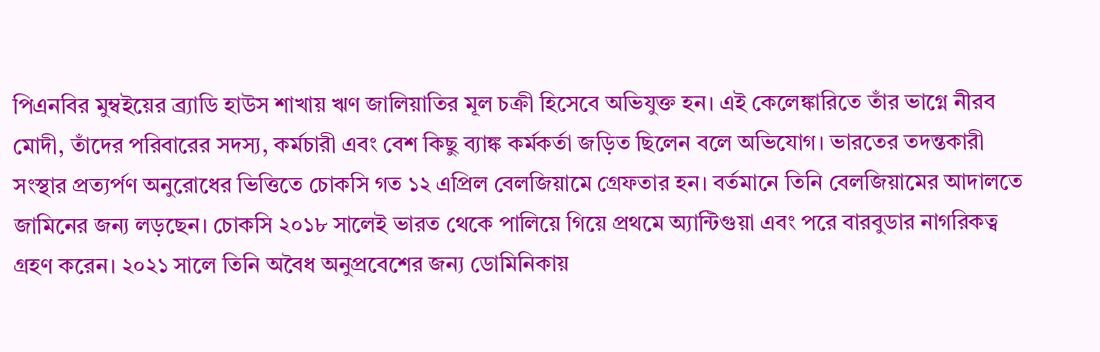পিএনবির মুম্বইয়ের ব্র্যাডি হাউস শাখায় ঋণ জালিয়াতির মূল চক্রী হিসেবে অভিযুক্ত হন। এই কেলেঙ্কারিতে তাঁর ভাগ্নে নীরব মোদী, তাঁদের পরিবারের সদস্য, কর্মচারী এবং বেশ কিছু ব্যাঙ্ক কর্মকর্তা জড়িত ছিলেন বলে অভিযোগ। ভারতের তদন্তকারী সংস্থার প্রত্যর্পণ অনুরোধের ভিত্তিতে চোকসি গত ১২ এপ্রিল বেলজিয়ামে গ্রেফতার হন। বর্তমানে তিনি বেলজিয়ামের আদালতে জামিনের জন্য লড়ছেন। চোকসি ২০১৮ সালেই ভারত থেকে পালিয়ে গিয়ে প্রথমে অ্যান্টিগুয়া এবং পরে বারবুডার নাগরিকত্ব গ্রহণ করেন। ২০২১ সালে তিনি অবৈধ অনুপ্রবেশের জন্য ডোমিনিকায়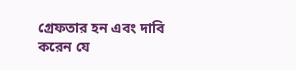গ্রেফতার হন এবং দাবি করেন যে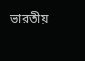ভারতীয়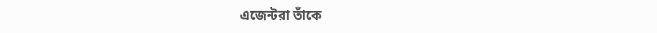এজেন্টরা তাঁকে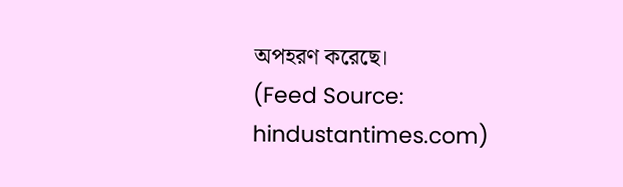অপহরণ করেছে।
(Feed Source: hindustantimes.com)